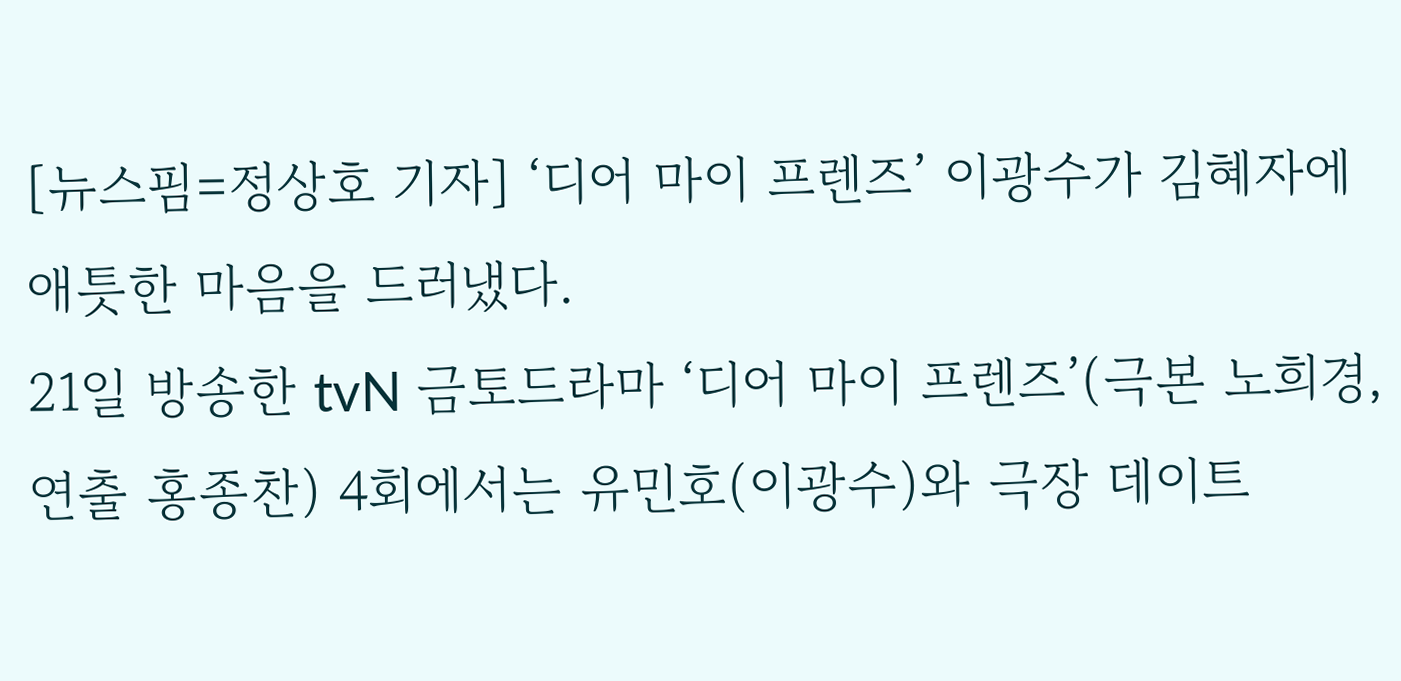[뉴스핌=정상호 기자] ‘디어 마이 프렌즈’ 이광수가 김혜자에 애틋한 마음을 드러냈다.
21일 방송한 tvN 금토드라마 ‘디어 마이 프렌즈’(극본 노희경, 연출 홍종찬) 4회에서는 유민호(이광수)와 극장 데이트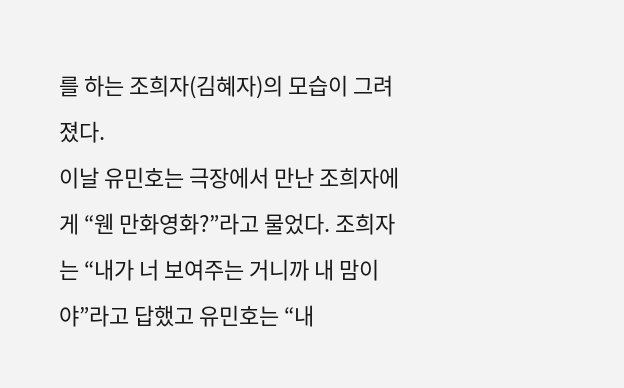를 하는 조희자(김혜자)의 모습이 그려졌다.
이날 유민호는 극장에서 만난 조희자에게 “웬 만화영화?”라고 물었다. 조희자는 “내가 너 보여주는 거니까 내 맘이야”라고 답했고 유민호는 “내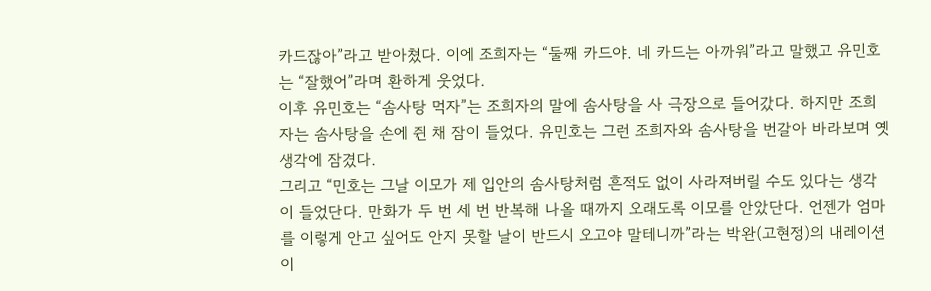카드잖아”라고 받아쳤다. 이에 조희자는 “둘째 카드야. 네 카드는 아까워”라고 말했고 유민호는 “잘했어”라며 환하게 웃었다.
이후 유민호는 “솜사탕 먹자”는 조희자의 말에 솜사탕을 사 극장으로 들어갔다. 하지만 조희자는 솜사탕을 손에 쥔 채 잠이 들었다. 유민호는 그런 조희자와 솜사탕을 번갈아 바라보며 옛 생각에 잠겼다.
그리고 “민호는 그날 이모가 제 입안의 솜사탕처럼 흔적도 없이 사라져버릴 수도 있다는 생각이 들었단다. 만화가 두 번 세 번 반복해 나올 때까지 오래도록 이모를 안았단다. 언젠가 엄마를 이렇게 안고 싶어도 안지 못할 날이 반드시 오고야 말테니까”라는 박완(고현정)의 내레이션이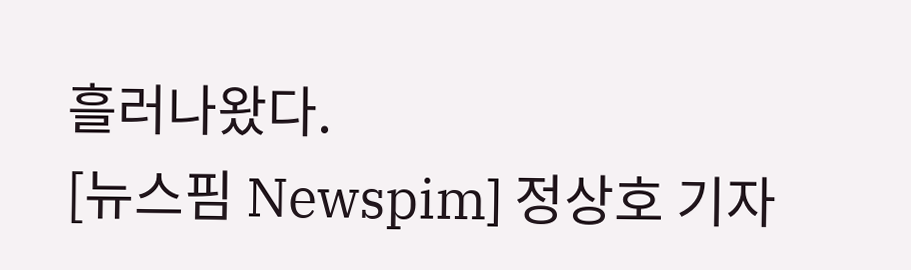흘러나왔다.
[뉴스핌 Newspim] 정상호 기자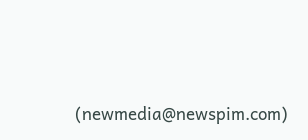(newmedia@newspim.com)